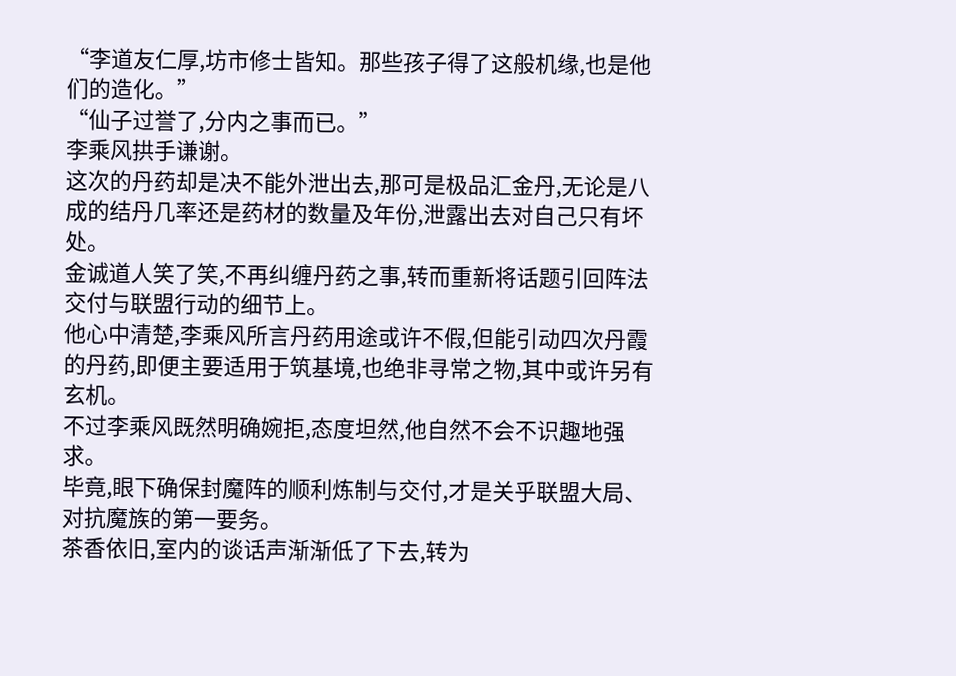“李道友仁厚,坊市修士皆知。那些孩子得了这般机缘,也是他们的造化。”
“仙子过誉了,分内之事而已。”
李乘风拱手谦谢。
这次的丹药却是决不能外泄出去,那可是极品汇金丹,无论是八成的结丹几率还是药材的数量及年份,泄露出去对自己只有坏处。
金诚道人笑了笑,不再纠缠丹药之事,转而重新将话题引回阵法交付与联盟行动的细节上。
他心中清楚,李乘风所言丹药用途或许不假,但能引动四次丹霞的丹药,即便主要适用于筑基境,也绝非寻常之物,其中或许另有玄机。
不过李乘风既然明确婉拒,态度坦然,他自然不会不识趣地强求。
毕竟,眼下确保封魔阵的顺利炼制与交付,才是关乎联盟大局、对抗魔族的第一要务。
茶香依旧,室内的谈话声渐渐低了下去,转为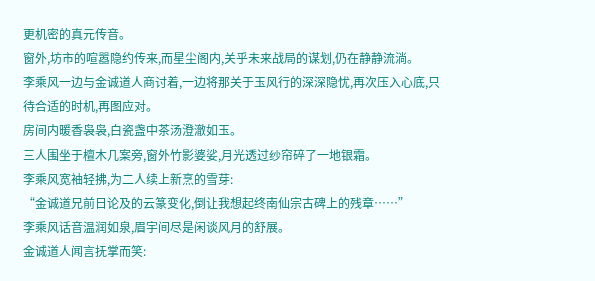更机密的真元传音。
窗外,坊市的喧嚣隐约传来,而星尘阁内,关乎未来战局的谋划,仍在静静流淌。
李乘风一边与金诚道人商讨着,一边将那关于玉风行的深深隐忧,再次压入心底,只待合适的时机,再图应对。
房间内暖香袅袅,白瓷盏中茶汤澄澈如玉。
三人围坐于檀木几案旁,窗外竹影婆娑,月光透过纱帘碎了一地银霜。
李乘风宽袖轻拂,为二人续上新烹的雪芽:
“金诚道兄前日论及的云篆变化,倒让我想起终南仙宗古碑上的残章……”
李乘风话音温润如泉,眉宇间尽是闲谈风月的舒展。
金诚道人闻言抚掌而笑: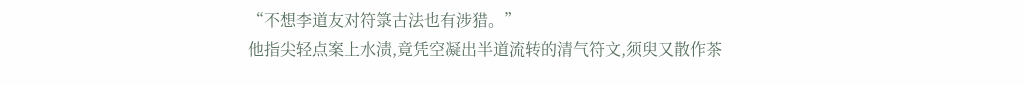“不想李道友对符箓古法也有涉猎。”
他指尖轻点案上水渍,竟凭空凝出半道流转的清气符文,须臾又散作茶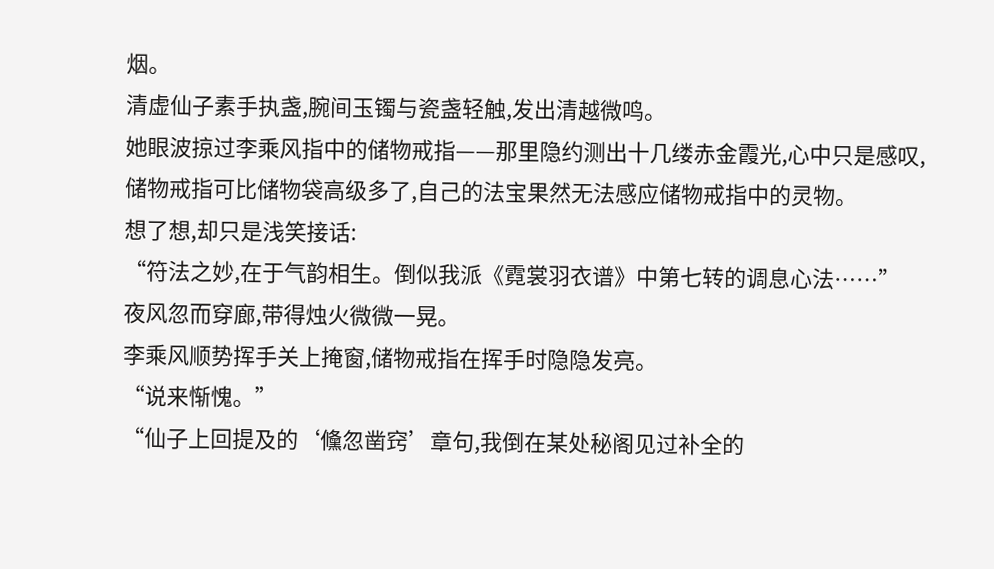烟。
清虚仙子素手执盏,腕间玉镯与瓷盏轻触,发出清越微鸣。
她眼波掠过李乘风指中的储物戒指——那里隐约测出十几缕赤金霞光,心中只是感叹,储物戒指可比储物袋高级多了,自己的法宝果然无法感应储物戒指中的灵物。
想了想,却只是浅笑接话:
“符法之妙,在于气韵相生。倒似我派《霓裳羽衣谱》中第七转的调息心法……”
夜风忽而穿廊,带得烛火微微一晃。
李乘风顺势挥手关上掩窗,储物戒指在挥手时隐隐发亮。
“说来惭愧。”
“仙子上回提及的‘儵忽凿窍’章句,我倒在某处秘阁见过补全的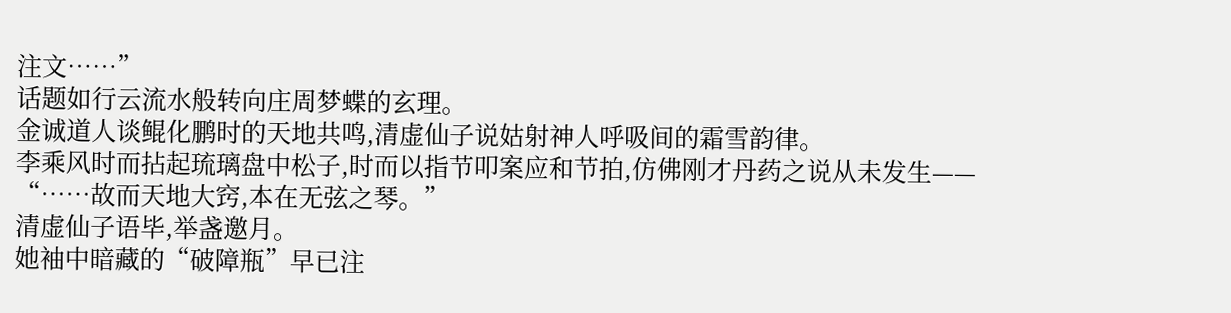注文……”
话题如行云流水般转向庄周梦蝶的玄理。
金诚道人谈鲲化鹏时的天地共鸣,清虚仙子说姑射神人呼吸间的霜雪韵律。
李乘风时而拈起琉璃盘中松子,时而以指节叩案应和节拍,仿佛刚才丹药之说从未发生——
“……故而天地大窍,本在无弦之琴。”
清虚仙子语毕,举盏邀月。
她袖中暗藏的“破障瓶”早已注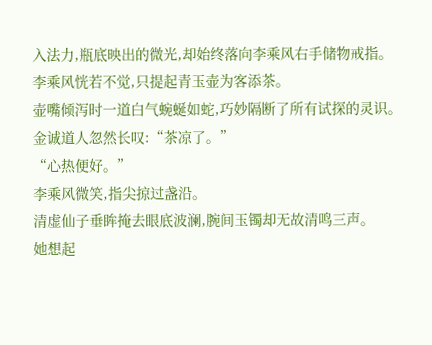入法力,瓶底映出的微光,却始终落向李乘风右手储物戒指。
李乘风恍若不觉,只提起青玉壶为客添茶。
壶嘴倾泻时一道白气蜿蜒如蛇,巧妙隔断了所有试探的灵识。
金诚道人忽然长叹:“茶凉了。”
“心热便好。”
李乘风微笑,指尖掠过盏沿。
清虚仙子垂眸掩去眼底波澜,腕间玉镯却无故清鸣三声。
她想起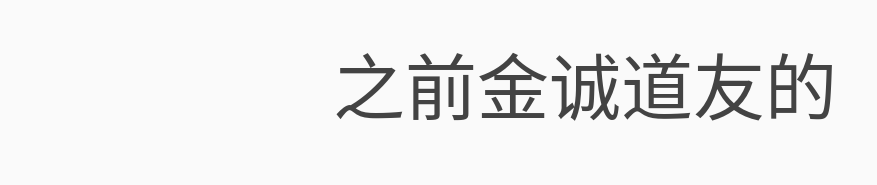之前金诚道友的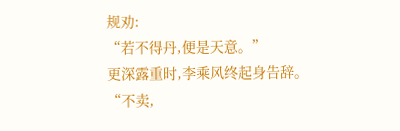规劝:
“若不得丹,便是天意。”
更深露重时,李乘风终起身告辞。
“不卖,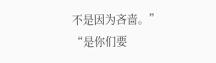不是因为吝啬。”
“是你们要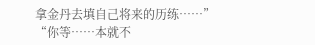拿金丹去填自己将来的历练……”
“你等……本就不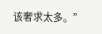该奢求太多。”